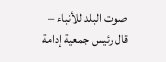صوت البلد للأنباء –
قال رئيس جمعية إدامة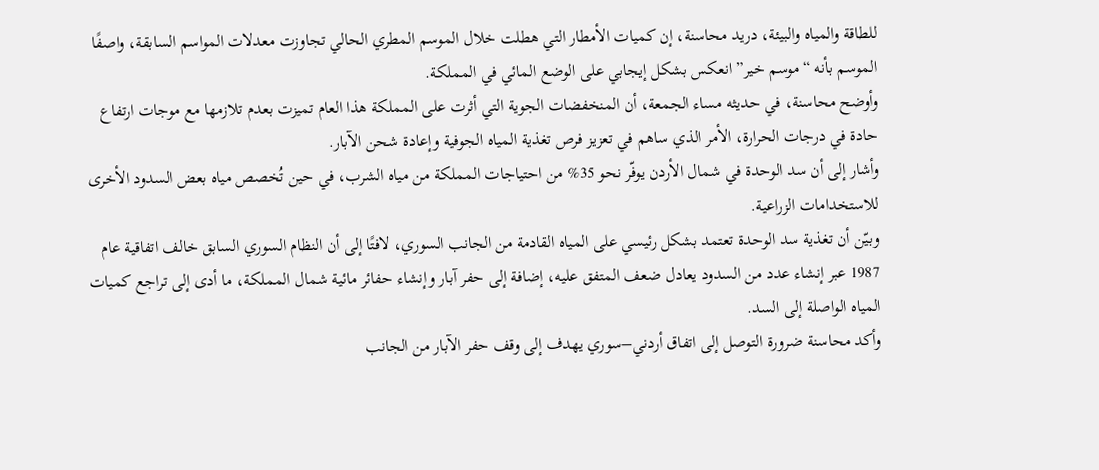للطاقة والمياه والبيئة، دريد محاسنة، إن كميات الأمطار التي هطلت خلال الموسم المطري الحالي تجاوزت معدلات المواسم السابقة، واصفًا الموسم بأنه “موسم خير” انعكس بشكل إيجابي على الوضع المائي في المملكة.
وأوضح محاسنة، في حديثه مساء الجمعة، أن المنخفضات الجوية التي أثرت على المملكة هذا العام تميزت بعدم تلازمها مع موجات ارتفاع حادة في درجات الحرارة، الأمر الذي ساهم في تعزيز فرص تغذية المياه الجوفية وإعادة شحن الآبار.
وأشار إلى أن سد الوحدة في شمال الأردن يوفّر نحو 35% من احتياجات المملكة من مياه الشرب، في حين تُخصص مياه بعض السدود الأخرى للاستخدامات الزراعية.
وبيّن أن تغذية سد الوحدة تعتمد بشكل رئيسي على المياه القادمة من الجانب السوري، لافتًا إلى أن النظام السوري السابق خالف اتفاقية عام 1987 عبر إنشاء عدد من السدود يعادل ضعف المتفق عليه، إضافة إلى حفر آبار وإنشاء حفائر مائية شمال المملكة، ما أدى إلى تراجع كميات المياه الواصلة إلى السد.
وأكد محاسنة ضرورة التوصل إلى اتفاق أردني–سوري يهدف إلى وقف حفر الآبار من الجانب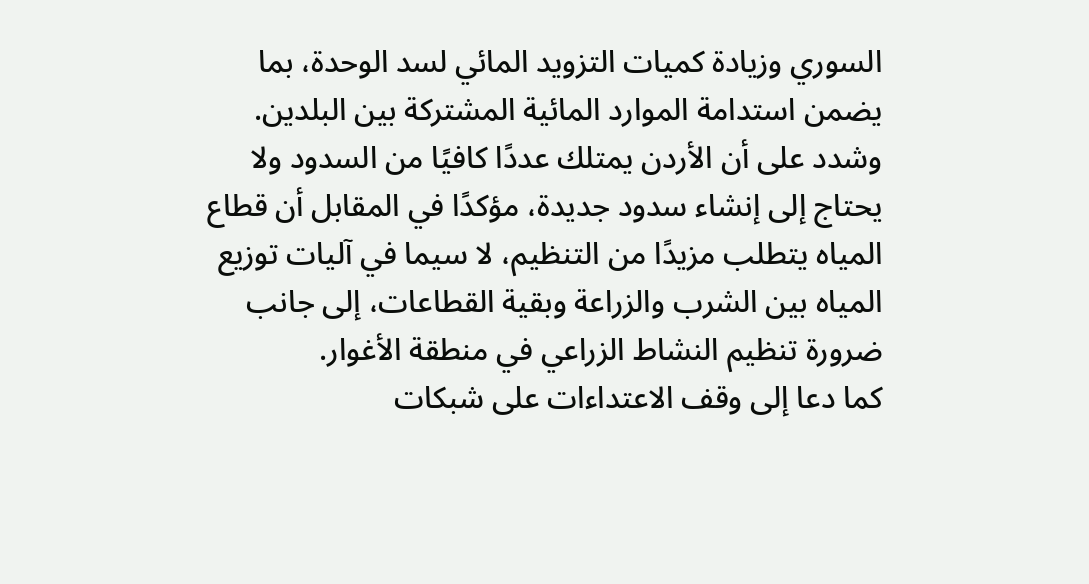السوري وزيادة كميات التزويد المائي لسد الوحدة، بما يضمن استدامة الموارد المائية المشتركة بين البلدين.
وشدد على أن الأردن يمتلك عددًا كافيًا من السدود ولا يحتاج إلى إنشاء سدود جديدة، مؤكدًا في المقابل أن قطاع المياه يتطلب مزيدًا من التنظيم، لا سيما في آليات توزيع المياه بين الشرب والزراعة وبقية القطاعات، إلى جانب ضرورة تنظيم النشاط الزراعي في منطقة الأغوار.
كما دعا إلى وقف الاعتداءات على شبكات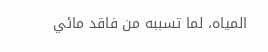المياه، لما تسببه من فاقد مائي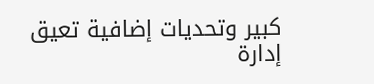كبير وتحديات إضافية تعيق إدارة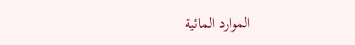الموارد المائية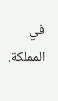في المملكة.